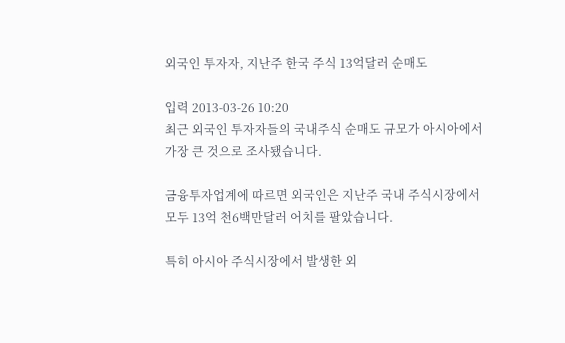외국인 투자자, 지난주 한국 주식 13억달러 순매도

입력 2013-03-26 10:20
최근 외국인 투자자들의 국내주식 순매도 규모가 아시아에서 가장 큰 것으로 조사됐습니다.

금융투자업계에 따르면 외국인은 지난주 국내 주식시장에서 모두 13억 천6백만달러 어치를 팔았습니다.

특히 아시아 주식시장에서 발생한 외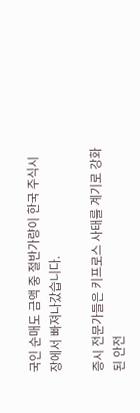국인 순매도 금액 중 절반가량이 한국 주식시장에서 빠져나갔습니다.

증시 전문가들은 키프로스 사태를 계기로 강화된 안전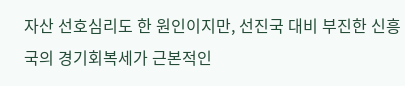자산 선호심리도 한 원인이지만, 선진국 대비 부진한 신흥국의 경기회복세가 근본적인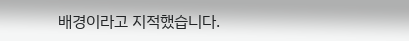배경이라고 지적했습니다.